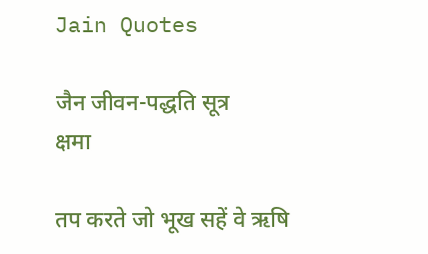Jain Quotes

जैन जीवन-पद्धति सूत्र
क्षमा

तप करते जो भूख सहें वे ऋषि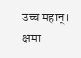उच्च महान्। क्षमा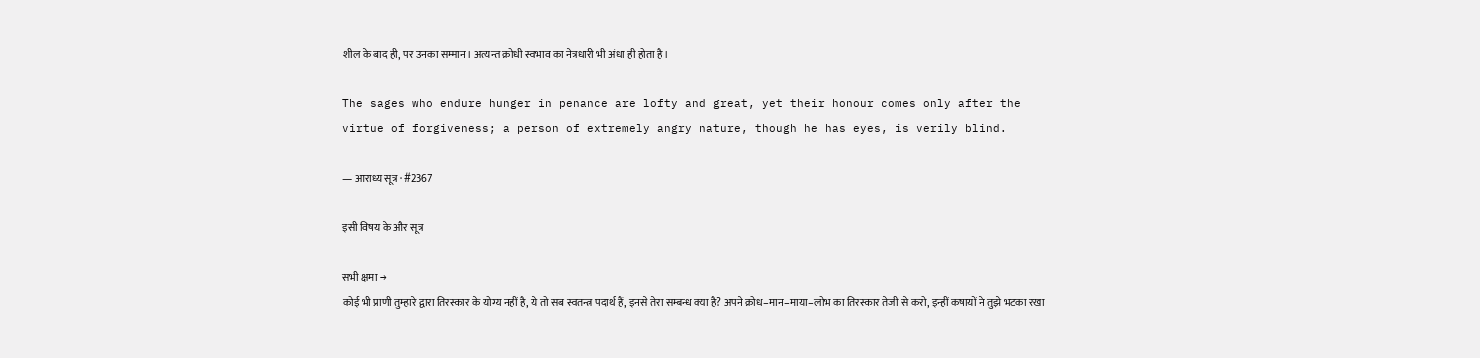शील के बाद ही, पर उनका सम्मान। अत्यन्त क्रोधी स्वभाव का नेत्रधारी भी अंधा ही होता है।

The sages who endure hunger in penance are lofty and great, yet their honour comes only after the virtue of forgiveness; a person of extremely angry nature, though he has eyes, is verily blind.

— आराध्य सूत्र · #2367

इसी विषय के और सूत्र

सभी क्षमा →
कोई भी प्राणी तुम्हारे द्वारा तिरस्कार के योग्य नहीं है, ये तो सब स्वतन्त्र पदार्थ हैं, इनसे तेरा सम्बन्ध क्या है? अपने क्रोध–मान–माया–लोभ का तिरस्कार तेजी से करो, इन्हीं कषायों ने तुझे भटका रखा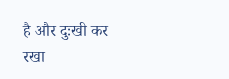है और दुःखी कर रखा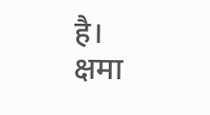है।
क्षमा